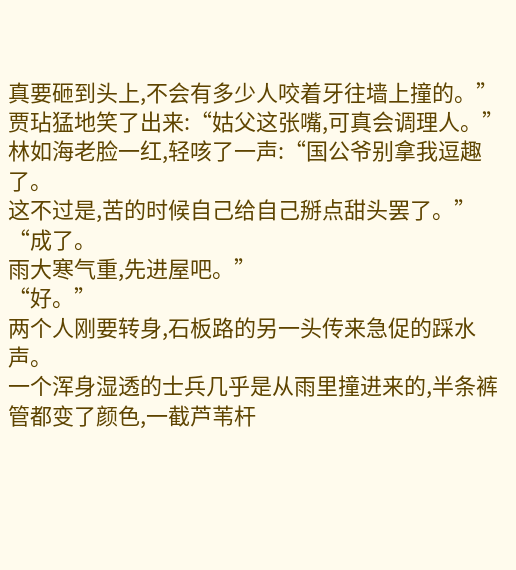真要砸到头上,不会有多少人咬着牙往墙上撞的。”
贾玷猛地笑了出来:“姑父这张嘴,可真会调理人。”
林如海老脸一红,轻咳了一声:“国公爷别拿我逗趣了。
这不过是,苦的时候自己给自己掰点甜头罢了。”
“成了。
雨大寒气重,先进屋吧。”
“好。”
两个人刚要转身,石板路的另一头传来急促的踩水声。
一个浑身湿透的士兵几乎是从雨里撞进来的,半条裤管都变了颜色,一截芦苇杆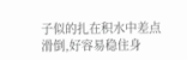子似的扎在积水中差点滑倒,好容易稳住身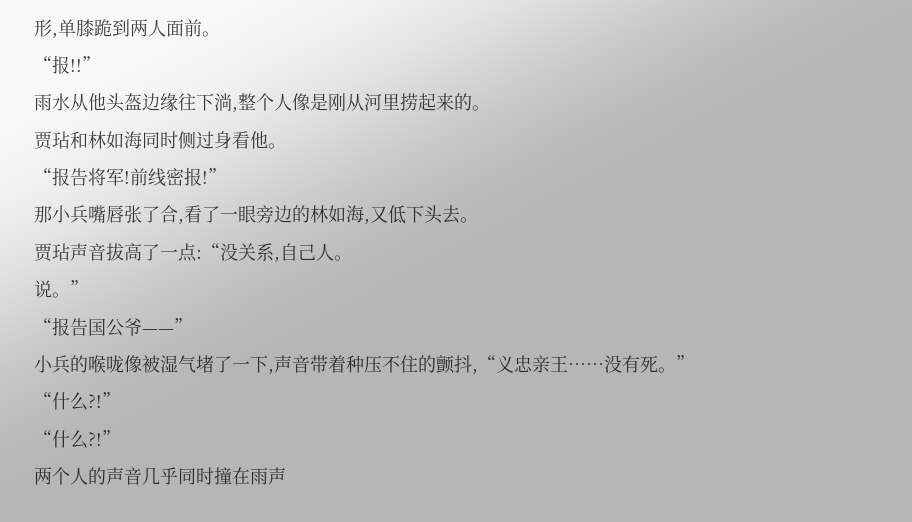形,单膝跪到两人面前。
“报!!”
雨水从他头盔边缘往下淌,整个人像是刚从河里捞起来的。
贾玷和林如海同时侧过身看他。
“报告将军!前线密报!”
那小兵嘴唇张了合,看了一眼旁边的林如海,又低下头去。
贾玷声音拔高了一点:“没关系,自己人。
说。”
“报告国公爷——”
小兵的喉咙像被湿气堵了一下,声音带着种压不住的颤抖,“义忠亲王……没有死。”
“什么?!”
“什么?!”
两个人的声音几乎同时撞在雨声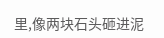里,像两块石头砸进泥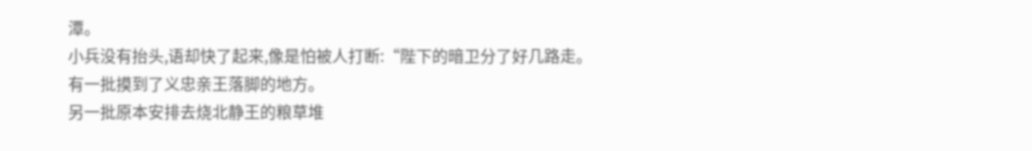潭。
小兵没有抬头,语却快了起来,像是怕被人打断:“陛下的暗卫分了好几路走。
有一批摸到了义忠亲王落脚的地方。
另一批原本安排去烧北静王的粮草堆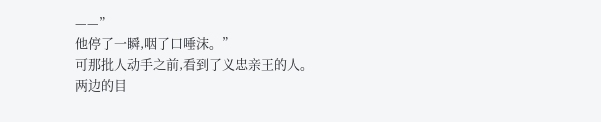——”
他停了一瞬,咽了口唾沫。”
可那批人动手之前,看到了义忠亲王的人。
两边的目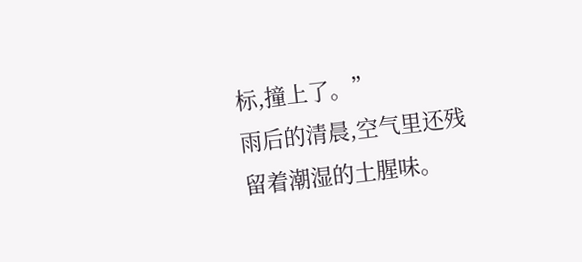标,撞上了。”
雨后的清晨,空气里还残留着潮湿的土腥味。